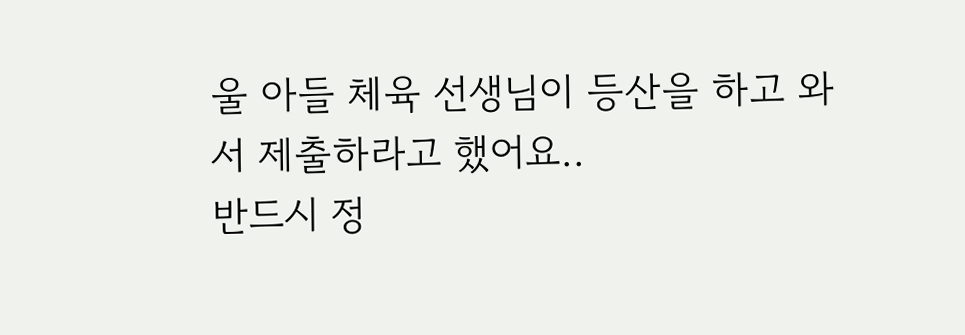울 아들 체육 선생님이 등산을 하고 와서 제출하라고 했어요..
반드시 정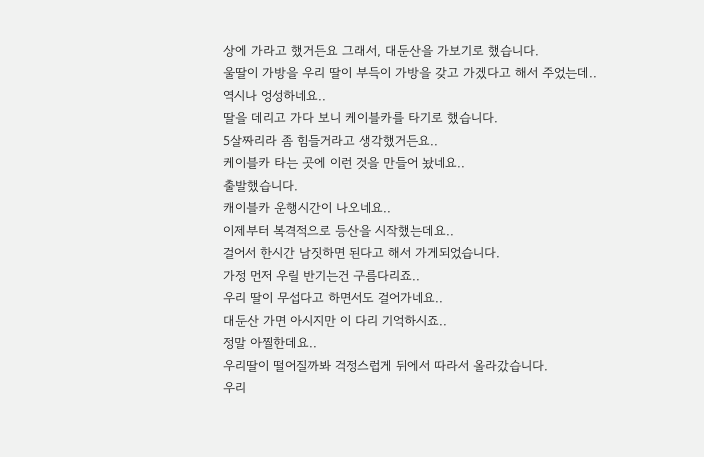상에 가라고 했거든요 그래서, 대둔산을 가보기로 했습니다.
울딸이 가방을 우리 딸이 부득이 가방을 갖고 가겠다고 해서 주었는데..
역시나 엉성하네요..
딸을 데리고 가다 보니 케이블카를 타기로 했습니다.
5살짜리라 좀 힘들거라고 생각했거든요..
케이블카 타는 곳에 이런 것을 만들어 놨네요..
출발했습니다.
캐이블카 운행시간이 나오네요..
이제부터 복격적으로 등산을 시작했는데요..
걸어서 한시간 남짓하면 된다고 해서 가게되었습니다.
가정 먼저 우릴 반기는건 구름다리죠..
우리 딸이 무섭다고 하면서도 걸어가네요..
대둔산 가면 아시지만 이 다리 기억하시죠..
정말 아찔한데요..
우리딸이 떨어질까봐 걱정스럽게 뒤에서 따라서 올라갔습니다.
우리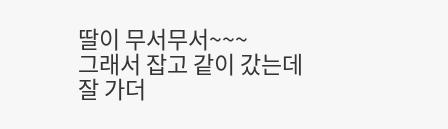딸이 무서무서~~~
그래서 잡고 같이 갔는데 잘 가더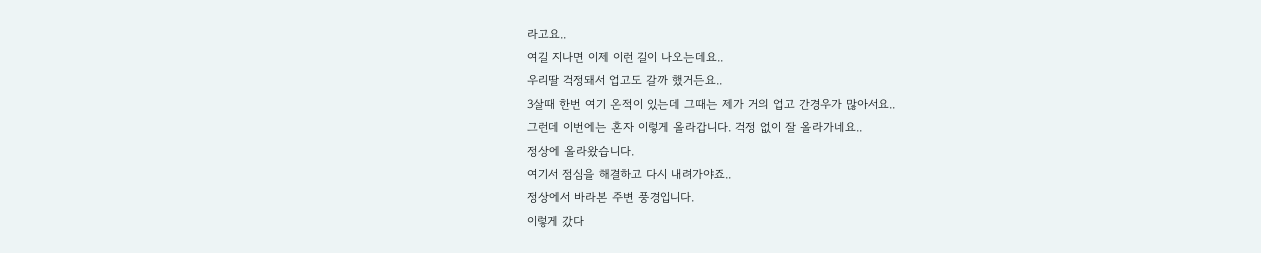라고요..
여길 지나면 이제 이런 길이 나오는데요..
우리딸 걱정돼서 업고도 갈까 했거든요..
3살때 한번 여기 온적이 있는데 그때는 제가 거의 업고 간경우가 많아서요..
그런데 이번에는 혼자 이렇게 올라갑니다. 걱정 없이 잘 올라가네요..
정상에 올라왔습니다.
여기서 점심을 해결하고 다시 내려가야죠..
정상에서 바라본 주변 풍경입니다.
이렇게 갔다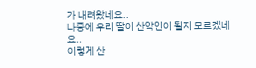가 내려왔네요..
나중에 우리 딸이 산악인이 될지 모르겠네요..
이렇게 산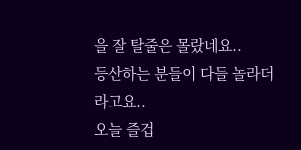을 잘 탈줄은 몰랐네요..
등산하는 분들이 다들 놀라더라고요..
오늘 즐겁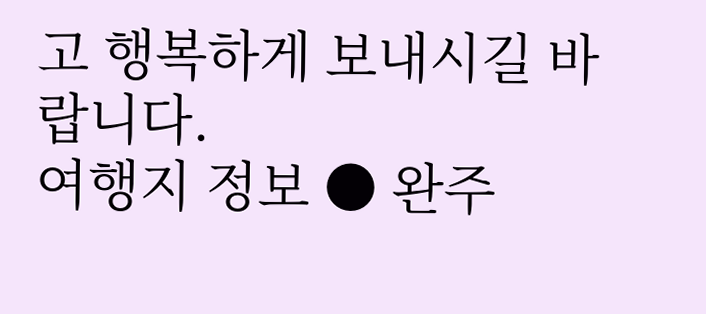고 행복하게 보내시길 바랍니다.
여행지 정보 ● 완주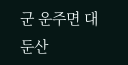군 운주면 대둔산